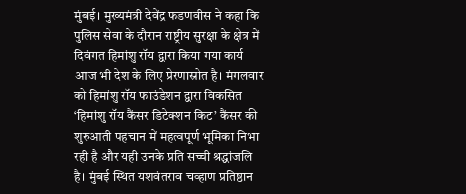मुंबई। मुख्यमंत्री देवेंद्र फडणवीस ने कहा कि पुलिस सेवा के दौरान राष्ट्रीय सुरक्षा के क्षेत्र में दिवंगत हिमांशु रॉय द्वारा किया गया कार्य आज भी देश के लिए प्रेरणास्रोत है। मंगलवार को हिमांशु रॉय फाउंडेशन द्वारा विकसित ‘हिमांशु रॉय कैंसर डिटेक्शन किट’ कैंसर की शुरुआती पहचान में महत्वपूर्ण भूमिका निभा रही है और यही उनके प्रति सच्ची श्रद्धांजलि है। मुंबई स्थित यशवंतराव चव्हाण प्रतिष्ठान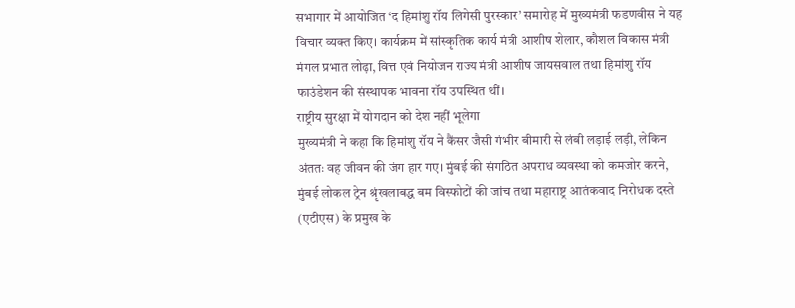सभागार में आयोजित ‘द हिमांशु रॉय लिगेसी पुरस्कार’ समारोह में मुख्यमंत्री फडणवीस ने यह विचार व्यक्त किए। कार्यक्रम में सांस्कृतिक कार्य मंत्री आशीष शेलार, कौशल विकास मंत्री मंगल प्रभात लोढ़ा, वित्त एवं नियोजन राज्य मंत्री आशीष जायसवाल तथा हिमांशु रॉय फाउंडेशन की संस्थापक भावना रॉय उपस्थित थीं।
राष्ट्रीय सुरक्षा में योगदान को देश नहीं भूलेगा
मुख्यमंत्री ने कहा कि हिमांशु रॉय ने कैंसर जैसी गंभीर बीमारी से लंबी लड़ाई लड़ी, लेकिन अंततः वह जीवन की जंग हार गए। मुंबई की संगठित अपराध व्यवस्था को कमजोर करने, मुंबई लोकल ट्रेन श्रृंखलाबद्ध बम विस्फोटों की जांच तथा महाराष्ट्र आतंकवाद निरोधक दस्ते (एटीएस) के प्रमुख के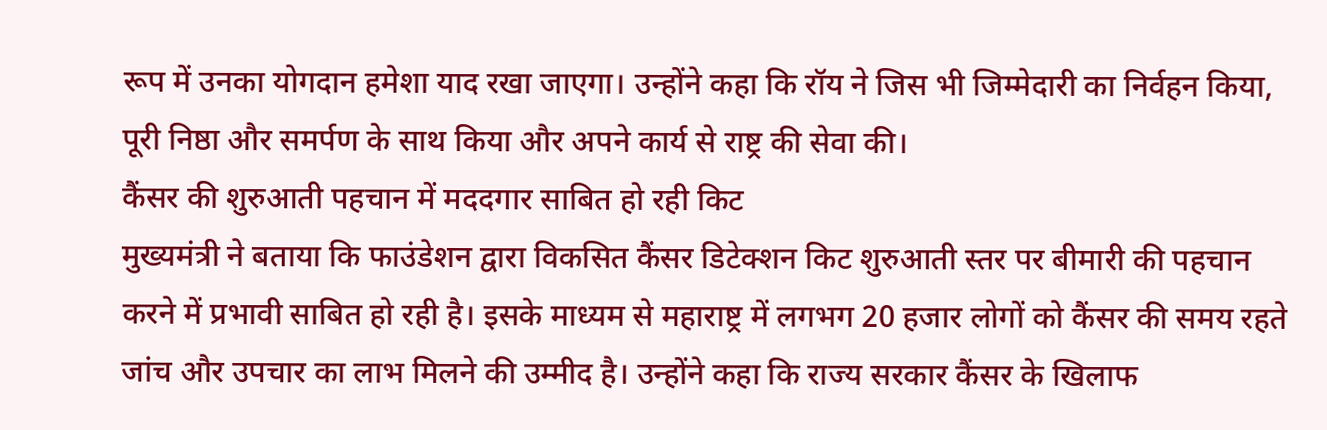रूप में उनका योगदान हमेशा याद रखा जाएगा। उन्होंने कहा कि रॉय ने जिस भी जिम्मेदारी का निर्वहन किया, पूरी निष्ठा और समर्पण के साथ किया और अपने कार्य से राष्ट्र की सेवा की।
कैंसर की शुरुआती पहचान में मददगार साबित हो रही किट
मुख्यमंत्री ने बताया कि फाउंडेशन द्वारा विकसित कैंसर डिटेक्शन किट शुरुआती स्तर पर बीमारी की पहचान करने में प्रभावी साबित हो रही है। इसके माध्यम से महाराष्ट्र में लगभग 20 हजार लोगों को कैंसर की समय रहते जांच और उपचार का लाभ मिलने की उम्मीद है। उन्होंने कहा कि राज्य सरकार कैंसर के खिलाफ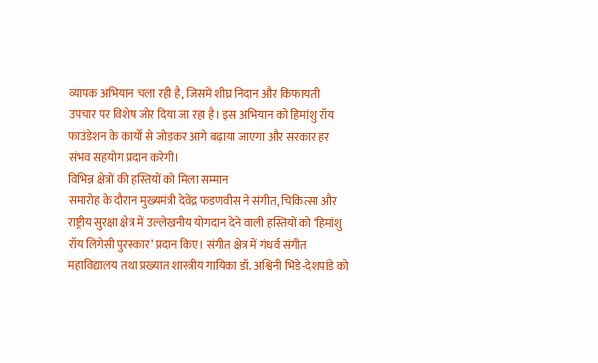व्यापक अभियान चला रही है, जिसमें शीघ्र निदान और किफायती उपचार पर विशेष जोर दिया जा रहा है। इस अभियान को हिमांशु रॉय फाउंडेशन के कार्यों से जोड़कर आगे बढ़ाया जाएगा और सरकार हर संभव सहयोग प्रदान करेगी।
विभिन्न क्षेत्रों की हस्तियों को मिला सम्मान
समारोह के दौरान मुख्यमंत्री देवेंद्र फडणवीस ने संगीत, चिकित्सा और राष्ट्रीय सुरक्षा क्षेत्र में उल्लेखनीय योगदान देने वाली हस्तियों को ‘हिमांशु रॉय लिगेसी पुरस्कार’ प्रदान किए। संगीत क्षेत्र में गंधर्व संगीत महाविद्यालय तथा प्रख्यात शास्त्रीय गायिका डॉ. अश्विनी भिडे-देशपांडे को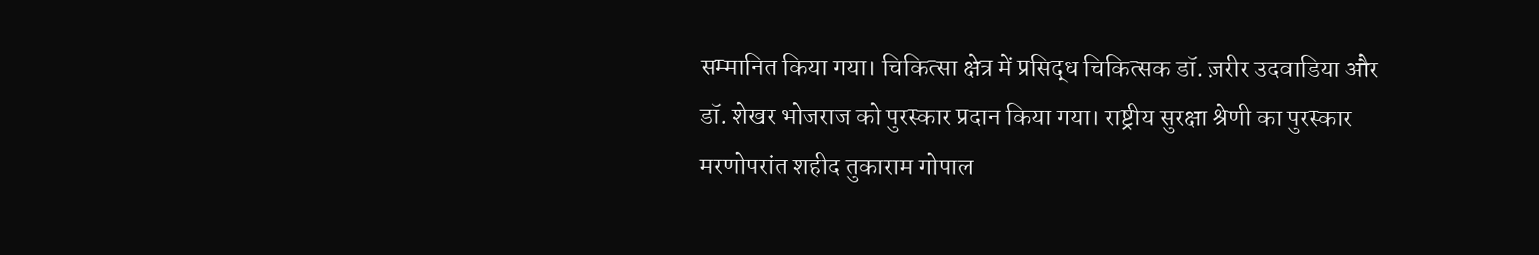सम्मानित किया गया। चिकित्सा क्षेत्र में प्रसिद्ध चिकित्सक डॉ. ज़रीर उदवाडिया और डॉ. शेखर भोजराज को पुरस्कार प्रदान किया गया। राष्ट्रीय सुरक्षा श्रेणी का पुरस्कार मरणोपरांत शहीद तुकाराम गोपाल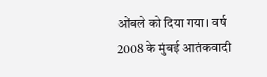ओंबले को दिया गया। वर्ष 2008 के मुंबई आतंकवादी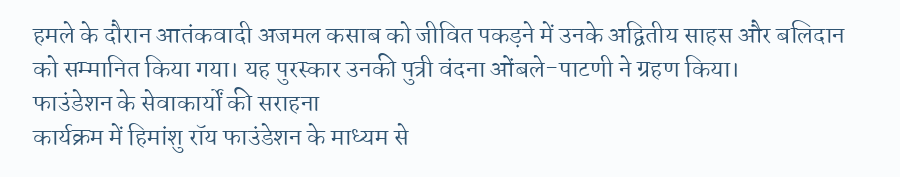हमले के दौरान आतंकवादी अजमल कसाब को जीवित पकड़ने में उनके अद्वितीय साहस और बलिदान को सम्मानित किया गया। यह पुरस्कार उनकी पुत्री वंदना ओंबले-पाटणी ने ग्रहण किया।
फाउंडेशन के सेवाकार्यों की सराहना
कार्यक्रम में हिमांशु रॉय फाउंडेशन के माध्यम से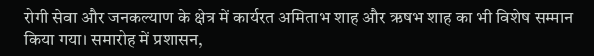रोगी सेवा और जनकल्याण के क्षेत्र में कार्यरत अमिताभ शाह और ऋषभ शाह का भी विशेष सम्मान किया गया। समारोह में प्रशासन,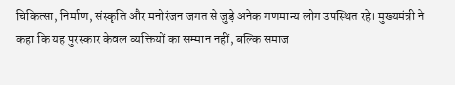चिकित्सा, निर्माण, संस्कृति और मनोरंजन जगत से जुड़े अनेक गणमान्य लोग उपस्थित रहे। मुख्यमंत्री ने कहा कि यह पुरस्कार केवल व्यक्तियों का सम्मान नहीं, बल्कि समाज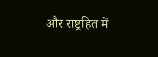और राष्ट्रहित में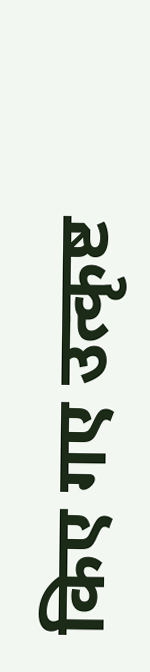किए गए उत्कृष्ट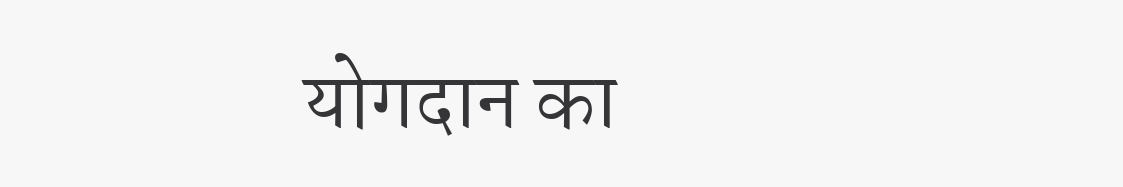योगदान का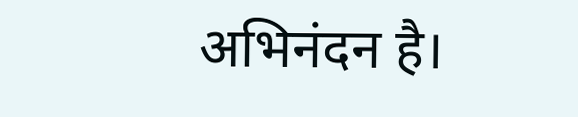अभिनंदन है।